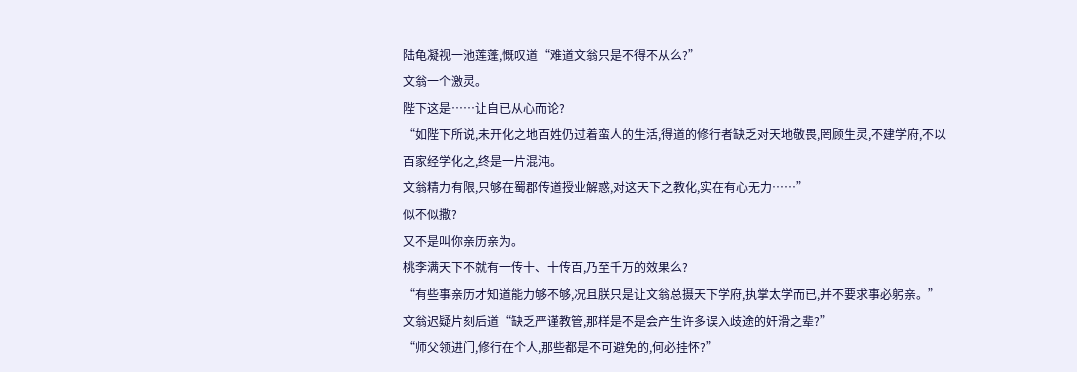陆龟凝视一池莲蓬,慨叹道“难道文翁只是不得不从么?”
文翁一个激灵。
陛下这是……让自已从心而论?
“如陛下所说,未开化之地百姓仍过着蛮人的生活,得道的修行者缺乏对天地敬畏,罔顾生灵,不建学府,不以百家经学化之,终是一片混沌。
文翁精力有限,只够在蜀郡传道授业解惑,对这天下之教化,实在有心无力……”
似不似撒?
又不是叫你亲历亲为。
桃李满天下不就有一传十、十传百,乃至千万的效果么?
“有些事亲历才知道能力够不够,况且朕只是让文翁总摄天下学府,执掌太学而已,并不要求事必躬亲。”
文翁迟疑片刻后道“缺乏严谨教管,那样是不是会产生许多误入歧途的奸滑之辈?”
“师父领进门,修行在个人,那些都是不可避免的,何必挂怀?”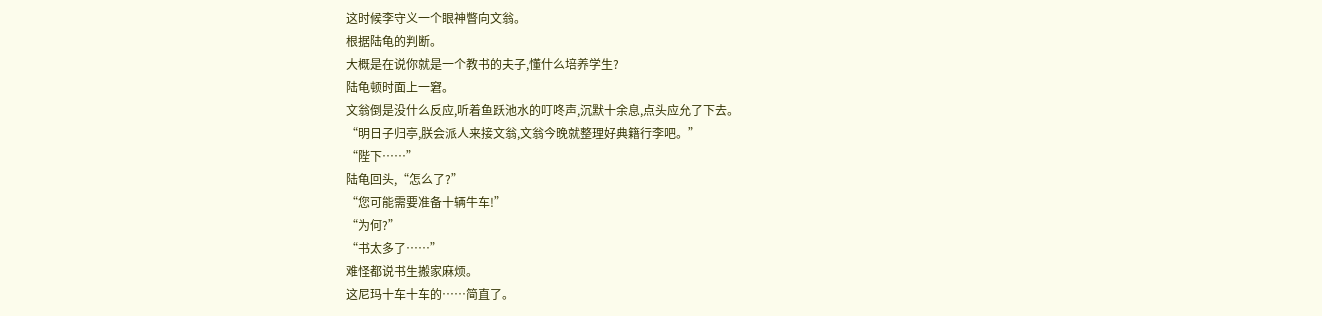这时候李守义一个眼神瞥向文翁。
根据陆龟的判断。
大概是在说你就是一个教书的夫子,懂什么培养学生?
陆龟顿时面上一窘。
文翁倒是没什么反应,听着鱼跃池水的叮咚声,沉默十余息,点头应允了下去。
“明日子归亭,朕会派人来接文翁,文翁今晚就整理好典籍行李吧。”
“陛下……”
陆龟回头,“怎么了?”
“您可能需要准备十辆牛车!”
“为何?”
“书太多了……”
难怪都说书生搬家麻烦。
这尼玛十车十车的……简直了。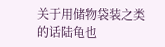关于用储物袋装之类的话陆龟也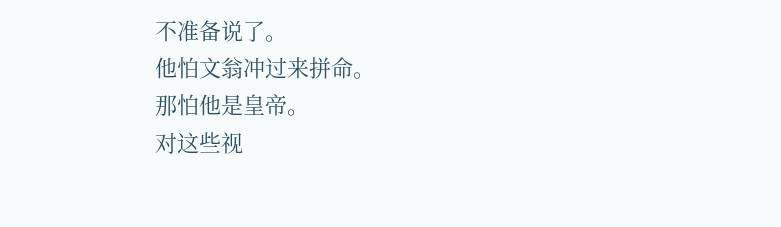不准备说了。
他怕文翁冲过来拼命。
那怕他是皇帝。
对这些视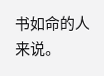书如命的人来说。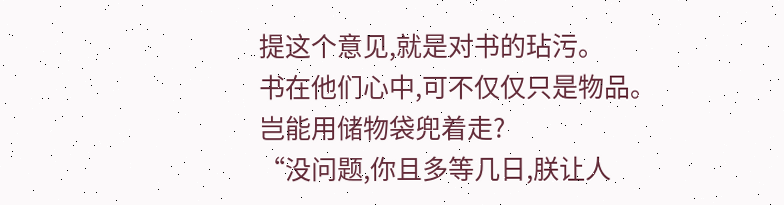提这个意见,就是对书的玷污。
书在他们心中,可不仅仅只是物品。
岂能用储物袋兜着走?
“没问题,你且多等几日,朕让人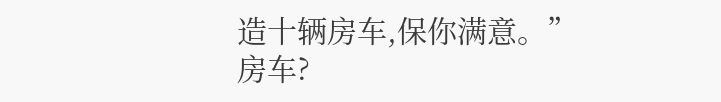造十辆房车,保你满意。”
房车?